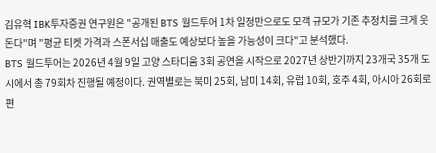김유혁 IBK투자증권 연구원은 "공개된 BTS 월드투어 1차 일정만으로도 모객 규모가 기존 추정치를 크게 웃돈다"며 "평균 티켓 가격과 스폰서십 매출도 예상보다 높을 가능성이 크다"고 분석했다.
BTS 월드투어는 2026년 4월 9일 고양 스타디움 3회 공연을 시작으로 2027년 상반기까지 23개국 35개 도시에서 총 79회차 진행될 예정이다. 권역별로는 북미 25회, 남미 14회, 유럽 10회, 호주 4회, 아시아 26회로 편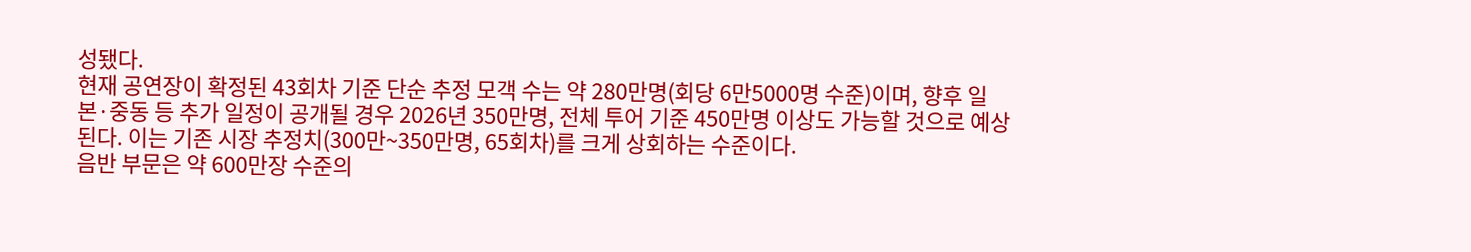성됐다.
현재 공연장이 확정된 43회차 기준 단순 추정 모객 수는 약 280만명(회당 6만5000명 수준)이며, 향후 일본·중동 등 추가 일정이 공개될 경우 2026년 350만명, 전체 투어 기준 450만명 이상도 가능할 것으로 예상된다. 이는 기존 시장 추정치(300만~350만명, 65회차)를 크게 상회하는 수준이다.
음반 부문은 약 600만장 수준의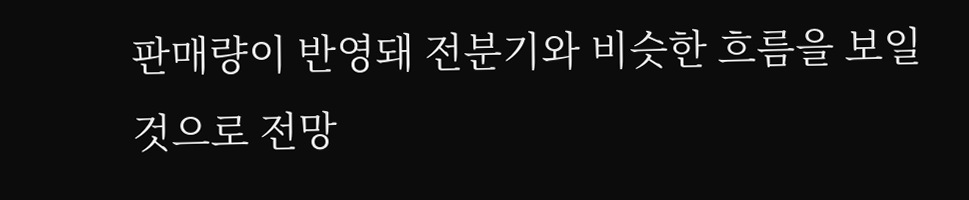판매량이 반영돼 전분기와 비슷한 흐름을 보일 것으로 전망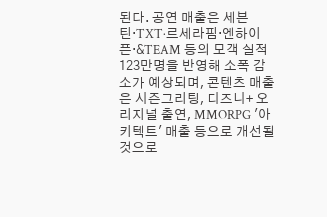된다. 공연 매출은 세븐틴·TXT·르세라핌·엔하이픈·&TEAM 등의 모객 실적 123만명을 반영해 소폭 감소가 예상되며, 콘텐츠 매출은 시즌그리팅, 디즈니+ 오리지널 출연, MMORPG '아키텍트' 매출 등으로 개선될 것으로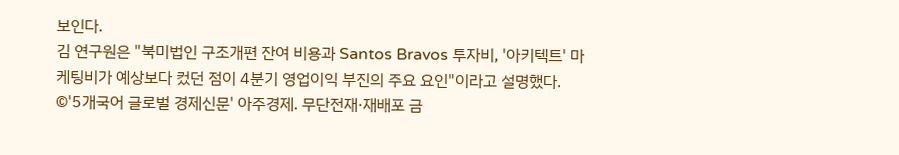보인다.
김 연구원은 "북미법인 구조개편 잔여 비용과 Santos Bravos 투자비, '아키텍트' 마케팅비가 예상보다 컸던 점이 4분기 영업이익 부진의 주요 요인"이라고 설명했다.
©'5개국어 글로벌 경제신문' 아주경제. 무단전재·재배포 금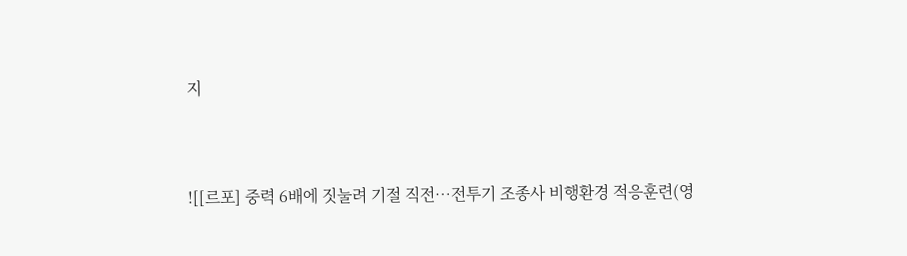지



![[르포] 중력 6배에 짓눌려 기절 직전…전투기 조종사 비행환경 적응훈련(영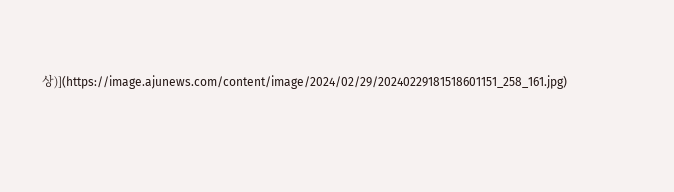상)](https://image.ajunews.com/content/image/2024/02/29/20240229181518601151_258_161.jpg)